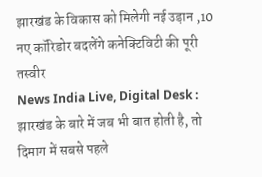झारखंड के विकास को मिलेगी नई उड़ान ,10 नए कॉरिडोर बदलेंगे कनेक्टिविटी की पूरी तस्वीर
News India Live, Digital Desk : झारखंड के बारे में जब भी बात होती है, तो दिमाग में सबसे पहले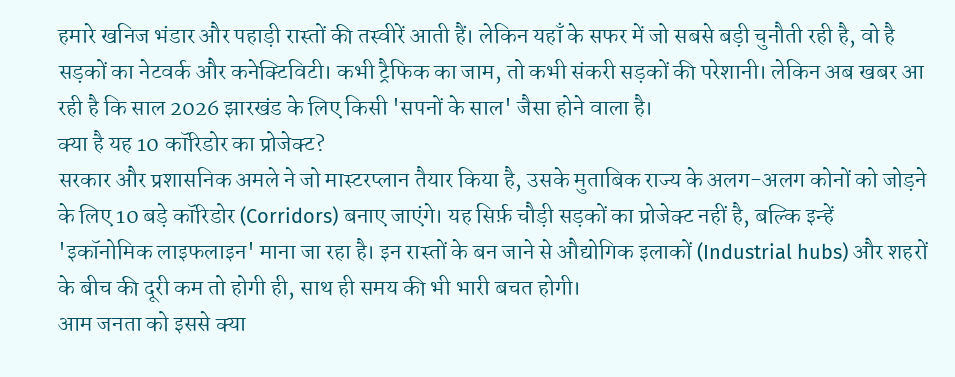हमारे खनिज भंडार और पहाड़ी रास्तों की तस्वीरें आती हैं। लेकिन यहाँ के सफर में जो सबसे बड़ी चुनौती रही है, वो है सड़कों का नेटवर्क और कनेक्टिविटी। कभी ट्रैफिक का जाम, तो कभी संकरी सड़कों की परेशानी। लेकिन अब खबर आ रही है कि साल 2026 झारखंड के लिए किसी 'सपनों के साल' जैसा होने वाला है।
क्या है यह 10 कॉरिडोर का प्रोजेक्ट?
सरकार और प्रशासनिक अमले ने जो मास्टरप्लान तैयार किया है, उसके मुताबिक राज्य के अलग-अलग कोनों को जोड़ने के लिए 10 बड़े कॉरिडोर (Corridors) बनाए जाएंगे। यह सिर्फ़ चौड़ी सड़कों का प्रोजेक्ट नहीं है, बल्कि इन्हें 'इकॉनोमिक लाइफलाइन' माना जा रहा है। इन रास्तों के बन जाने से औद्योगिक इलाकों (Industrial hubs) और शहरों के बीच की दूरी कम तो होगी ही, साथ ही समय की भी भारी बचत होगी।
आम जनता को इससे क्या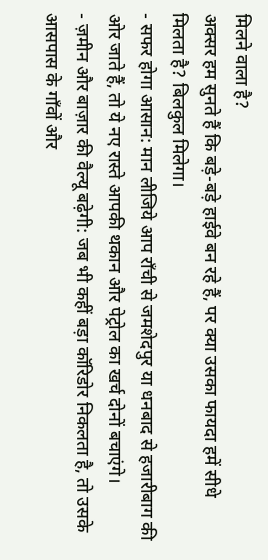मिलने वाला है?
अक्सर हम सुनते हैं कि बड़े-बड़े हाईवे बन रहे हैं, पर क्या उसका फायदा हमें सीधे मिलता है? बिलकुल मिलेगा।
- सफर होगा आसान: मान लीजिये आप राँची से जमशेदपुर या धनबाद से हजारीबाग की ओर जाते हैं, तो ये नए रास्ते आपकी थकान और पेट्रोल का खर्च दोनों बचाएंगे।
- ज़मीन और बाज़ार की वैल्यू बढ़ेगी: जब भी कहीं बड़ा कॉरिडोर निकलता है, तो उसके आसपास के गाँवों और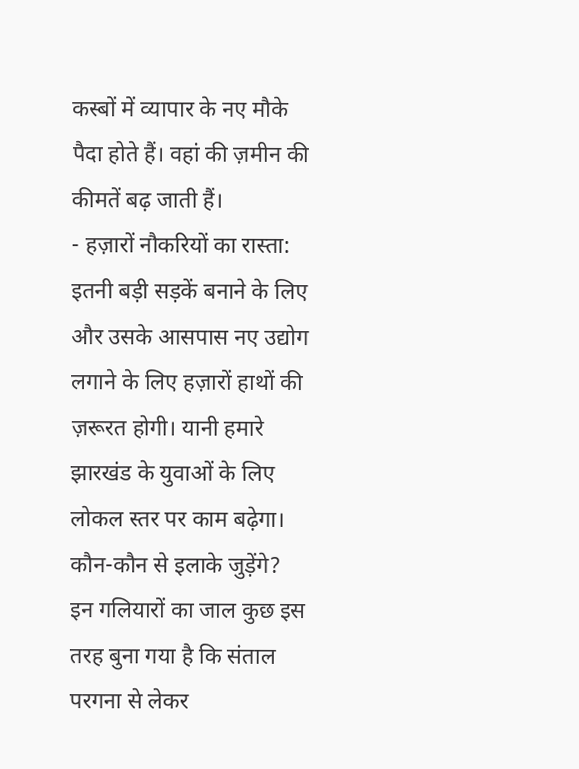कस्बों में व्यापार के नए मौके पैदा होते हैं। वहां की ज़मीन की कीमतें बढ़ जाती हैं।
- हज़ारों नौकरियों का रास्ता: इतनी बड़ी सड़कें बनाने के लिए और उसके आसपास नए उद्योग लगाने के लिए हज़ारों हाथों की ज़रूरत होगी। यानी हमारे झारखंड के युवाओं के लिए लोकल स्तर पर काम बढ़ेगा।
कौन-कौन से इलाके जुड़ेंगे?
इन गलियारों का जाल कुछ इस तरह बुना गया है कि संताल परगना से लेकर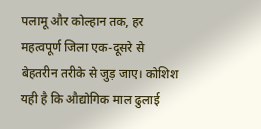पलामू और कोल्हान तक, हर महत्वपूर्ण जिला एक-दूसरे से बेहतरीन तरीके से जुड़ जाए। कोशिश यही है कि औद्योगिक माल ढुलाई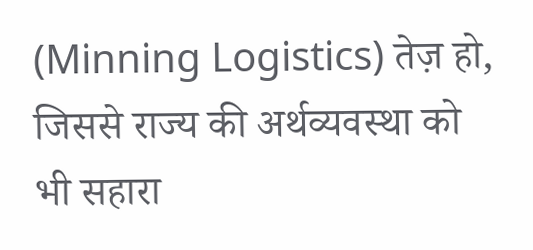(Minning Logistics) तेज़ हो, जिससे राज्य की अर्थव्यवस्था को भी सहारा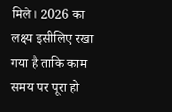मिले। 2026 का लक्ष्य इसीलिए रखा गया है ताकि काम समय पर पूरा हो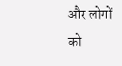और लोगों को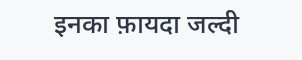इनका फ़ायदा जल्दी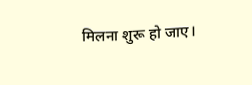मिलना शुरू हो जाए।